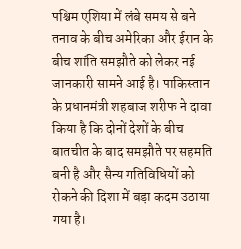पश्चिम एशिया में लंबे समय से बने तनाव के बीच अमेरिका और ईरान के बीच शांति समझौते को लेकर नई जानकारी सामने आई है। पाकिस्तान के प्रधानमंत्री शहबाज शरीफ ने दावा किया है कि दोनों देशों के बीच बातचीत के बाद समझौते पर सहमति बनी है और सैन्य गतिविधियों को रोकने की दिशा में बड़ा कदम उठाया गया है।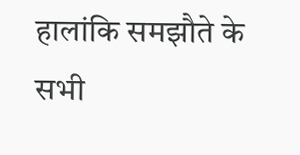हालांकि समझौते के सभी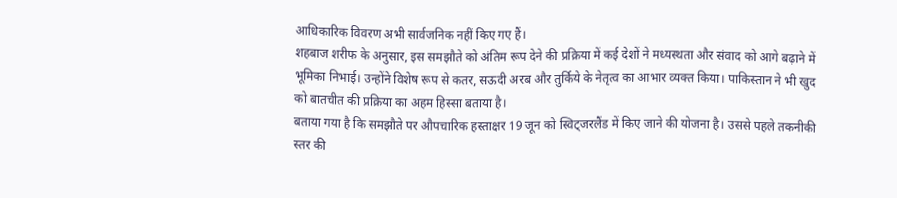आधिकारिक विवरण अभी सार्वजनिक नहीं किए गए हैं।
शहबाज शरीफ के अनुसार, इस समझौते को अंतिम रूप देने की प्रक्रिया में कई देशों ने मध्यस्थता और संवाद को आगे बढ़ाने में भूमिका निभाई। उन्होंने विशेष रूप से कतर, सऊदी अरब और तुर्किये के नेतृत्व का आभार व्यक्त किया। पाकिस्तान ने भी खुद को बातचीत की प्रक्रिया का अहम हिस्सा बताया है।
बताया गया है कि समझौते पर औपचारिक हस्ताक्षर 19 जून को स्विट्जरलैंड में किए जाने की योजना है। उससे पहले तकनीकी स्तर की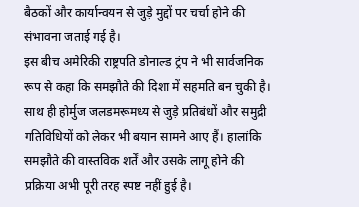बैठकों और कार्यान्वयन से जुड़े मुद्दों पर चर्चा होने की संभावना जताई गई है।
इस बीच अमेरिकी राष्ट्रपति डोनाल्ड ट्रंप ने भी सार्वजनिक रूप से कहा कि समझौते की दिशा में सहमति बन चुकी है। साथ ही होर्मुज जलडमरूमध्य से जुड़े प्रतिबंधों और समुद्री गतिविधियों को लेकर भी बयान सामने आए हैं। हालांकि समझौते की वास्तविक शर्तें और उसके लागू होने की प्रक्रिया अभी पूरी तरह स्पष्ट नहीं हुई है।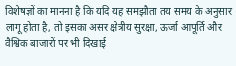विशेषज्ञों का मानना है कि यदि यह समझौता तय समय के अनुसार लागू होता है, तो इसका असर क्षेत्रीय सुरक्षा, ऊर्जा आपूर्ति और वैश्विक बाजारों पर भी दिखाई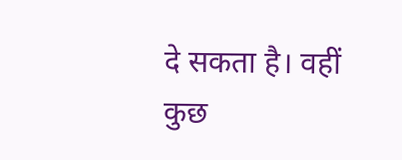दे सकता है। वहीं कुछ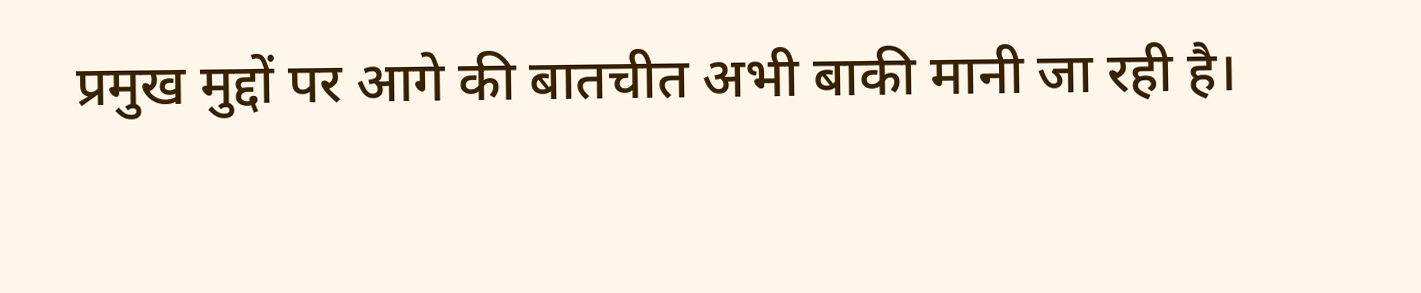प्रमुख मुद्दों पर आगे की बातचीत अभी बाकी मानी जा रही है।